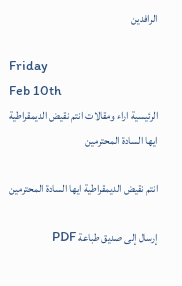الرافدين

Friday
Feb 10th
الرئيسية اراء ومقالات انتم نقيض الديمقراطية ايها السادة المحترمين

انتم نقيض الديمقراطية ايها السادة المحترمين

إرسال إلى صديق طباعة PDF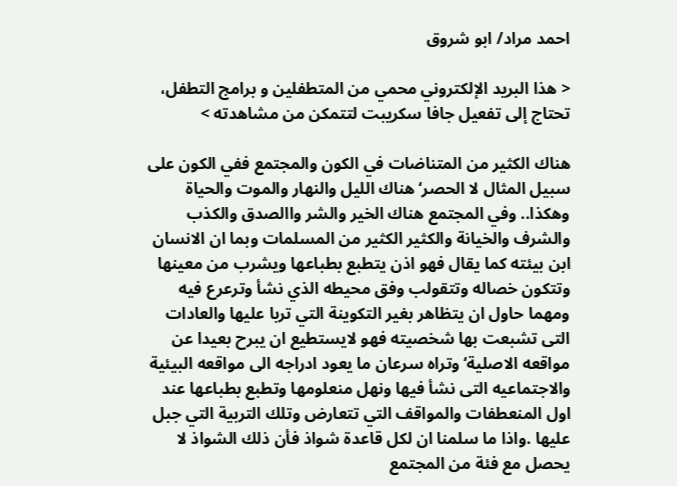احمد مراد/ ابو شروق

< هذا البريد الإلكتروني محمي من المتطفلين و برامج التطفل، تحتاج إلى تفعيل جافا سكريبت لتتمكن من مشاهدته >

هناك الكثير من المتناضات في الكون والمجتمع ففي الكون على سبيل المثال لا الحصر‘هناك الليل والنهار والموت والحياة وهكذا.. وفي المجتمع هناك الخير والشر واالصدق والكذب والشرف والخيانة والكثير الكثير من المسلمات وبما ان الانسان ابن بيئته كما يقال فهو اذن يتطبع بطباعها ويشرب من معينها وتتكون خصاله وتتقولب وفق محيطه الذي نشأ وترعرع فيه ومهما حاول ان يتظاهر بغير التكوينة التي تربا عليها والعادات التى تشبعت بها شخصيته فهو لايستطيع ان يبرح بعيدا عن مواقعه الاصلية‘ وتراه سرعان ما يعود ادراجه الى مواقعه البيئية والاجتماعيه التى نشأ فيها ونهل منعلومها وتطبع بطباعها عند اول المنعطفات والمواقف التي تتعارض وتلك التربية التي جبل عليها .واذا ما سلمنا ان لكل قاعدة شواذ فأن ذلك الشواذ لا يحصل مع فئة من المجتمع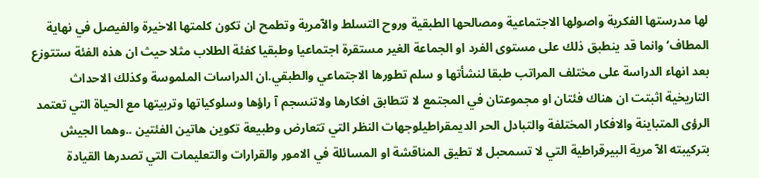لها مدرستها الفكرية واصولها الاجتماعية ومصالحها الطبقية وروح التسلط والآمرية وتطمح ان تكون كلمتها الاخيرة والفيصل في نهاية المطاف‘ وانما قد ينطبق ذلك على مستوى الفرد او الجماعة الغير مستقرة اجتماعيا وطبقيا كفئة الطلاب مثلا حيث ان هذه الفئة ستتوزع بعد انهاء الدراسة على مختلف المراتب طبقا لنشأتها و سلم تطورها الاجتماعي والطبقي.ان الدراسات الملموسة وكذلك الاحداث التاريخية اثبتت ان هناك فئتان او مجموعتان في المجتمع لا تتطابق افكارها ولاتنسجم آ راؤها وسلوكياتها وتربيتها مع الحياة التي تعتمد الرؤى المتباينة والافكار المختلفة والتبادل الحر الديمقراطيلوجهات النظر التي تتعارض وطبيعة تكوين هاتين الفئتين ..وهما الجيش بتركيبته الآ مرية البيرقراطية التي لا تسمحبل لا تطيق المناقشة او المسائلة في الامور والقرارات والتعليمات التي تصدرها القيادة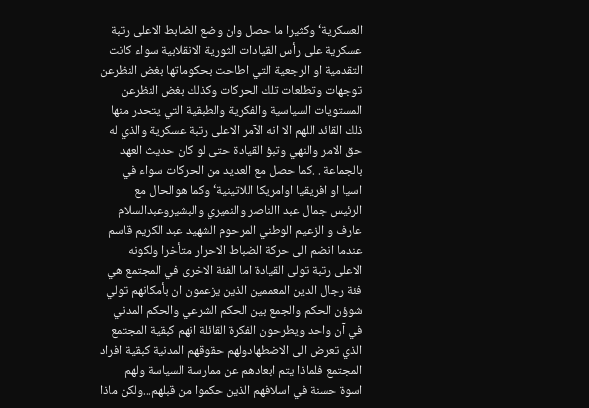العسكرية‘ وكثيرا ما حصل وان وضع الضابط الاعلى رتبة عسكرية على رأس القيادات الثورية الانقلابية سواء كانت التقدمية او الرجعية التي اطاحت بحكوماتها بغض النظرعن توجهات وتطلعات تلك الحركات وكذلك بغض النظرعن المستويات السياسية والفكرية والطبقية التي يتحدر منها ذلك القائد اللهم الا انه الآمر الاعلى رتبة عسكرية والذي له حق الامر والنهي وتبؤ القيادة حتى لو كان حديث العهد بالجماعة . .كما حصل مع العديد من الحركات سواء في اسيا او افريقيا اوامريكا اللاتينية‘ وكما هوالحال مع الرئيس جمال عبد االناصر والنميري والبشيروعبدالسلام عارف و الزعيم الوطني المرحوم الشهيد عبد الكريم قاسم عندما انضم الى حركة الضباط الاحرار متأخرا ولكونه الاعلى رتبة تولى القيادة اما الفئة الاخرى في المجتمع هي فئة رجال الدين المعممين الذين يزعمون ان بأمكانهم تولي شوؤن الحكم والجمع بين الحكم الشرعي والحكم المدني في آن واحد ويطرحون الفكرة القائلة انهم كبقية المجتمع الذي تعرض الى الاضطهادولهم حقوقهم المدنية كبقية افراد المجتمع فلماذا يتم ابعادهم عن ممارسة السياسة ولهم اسوة حسنة في اسلافهم الذين حكموا من قبلهم...ولكن ماذا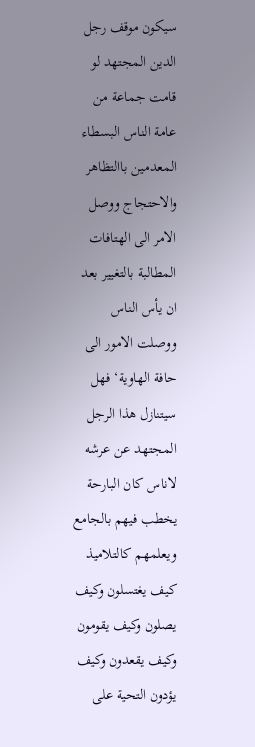سيكون موقف رجل الدين المجتهد لو قامت جماعة من عامة الناس البسطاء المعدمين باالتظاهر والاحتجاج ووصل الامر الى الهتافات المطالبة بالتغيير بعد ان يأس الناس ووصلت الامور الى حافة الهاوية‘ فهل سيتنازل هذا الرجل المجتهد عن عرشه لاناس كان البارحة يخطب فيهم بالجامع ويعلمهم كالتلاميذ كيف يغتسلون وكيف يصلون وكيف يقومون وكيف يقعدون وكيف يؤدون التحية على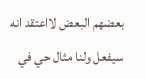بعضهم البعض لااعتقد انه سيفعل ولنا مثال حي في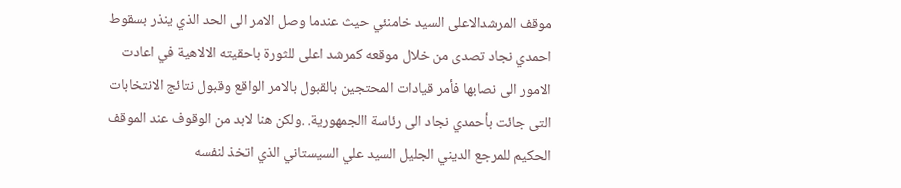موقف المرشدالاعلى السيد خامنئي حيث عندما وصل الامر الى الحد الذي ينذر بسقوط احمدي نجاد تصدى من خلال موقعه كمرشد اعلى للثورة باحقيته الالاهية في اعادت الامور الى نصابها فأمر قيادات المحتجين بالقبول بالامر الواقع وقبول نتائج الانتخابات التى جائت بأحمدي نجاد الى رئاسة االجمهورية. .ولكن هنا لابد من الوقوف عند الموقف الحكيم للمرجع الديني الجليل السيد علي السيستاني الذي اتخذ لنفسه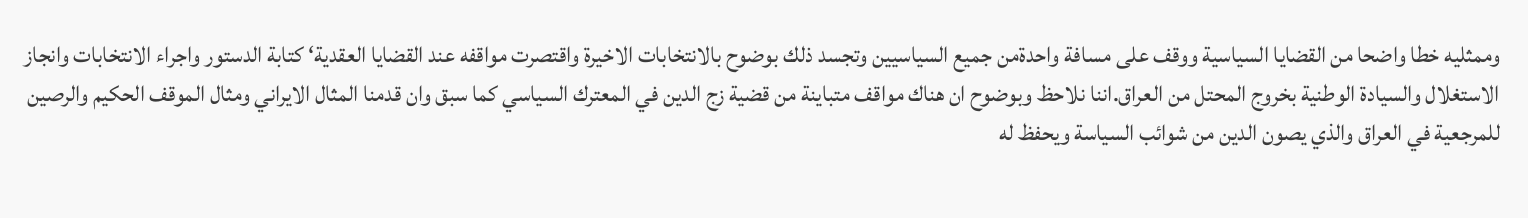وممثليه خطا واضحا من القضايا السياسية ووقف على مسافة واحدةمن جميع السياسيين وتجسد ذلك بوضوح بالانتخابات الاخيرة واقتصرت مواقفه عند القضايا العقدية‘ كتابة الدستور واجراء الانتخابات وانجاز الاستغلال والسيادة الوطنية بخروج المحتل من العراق.اننا نلاحظ وبوضوح ان هناك مواقف متباينة من قضية زج الدين في المعترك السياسي كما سبق وان قدمنا المثال الايراني ومثال الموقف الحكيم والرصين للمرجعية في العراق والذي يصون الدين من شوائب السياسة ويحفظ له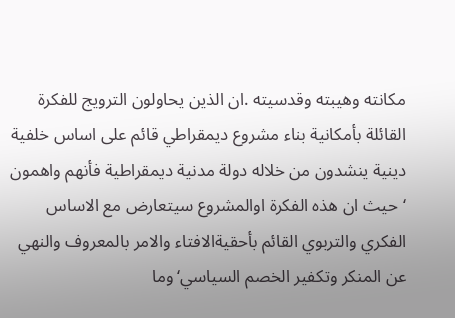مكانته وهيبته وقدسيته .ان الذين يحاولون الترويج للفكرة القائلة بأمكانية بناء مشروع ديمقراطي قائم على اساس خلفية دينية ينشدون من خلاله دولة مدنية ديمقراطية فأنهم واهمون ‘حيث ان هذه الفكرة اوالمشروع سيتعارض مع الاساس الفكري والتربوي القائم بأحقيةالافتاء والامر بالمعروف والنهي عن المنكر وتكفير الخصم السياسي‘وما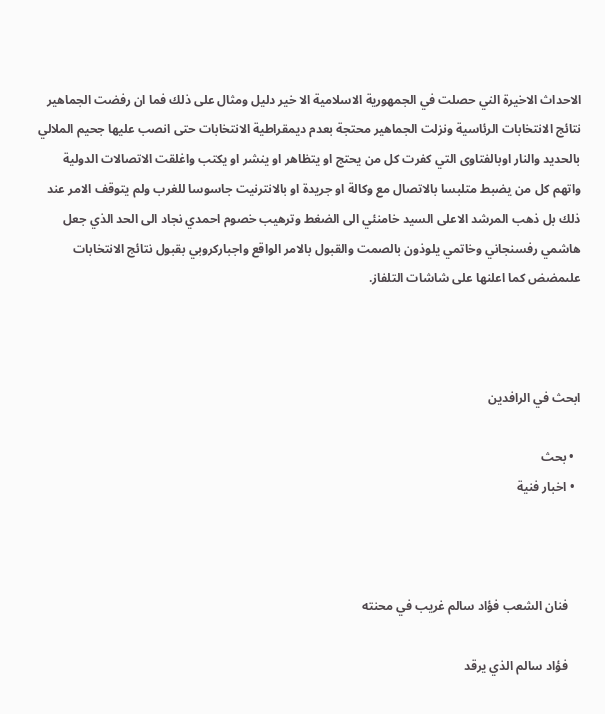الاحداث الاخيرة الني حصلت في الجمهورية الاسلامية الا خير دليل ومثال على ذلك فما ان رفضت الجماهير نتائج الانتخابات الرئاسية ونزلت الجماهير محتجة بعدم ديمقراطية الانتخابات حتى انصب عليها جحيم الملالي بالحديد والنار اوبالفتاوى التي كفرت كل من يحتج او يتظاهر او ينشر او يكتب واغلقت الاتصالات الدولية واتهم كل من يضبط متلبسا بالاتصال مع وكالة او جريدة او بالانترنيت جاسوسا للغرب ولم يتوقف الامر عند ذلك بل ذهب المرشد الاعلى السيد خامنئي الى الضغط وترهيب خصوم احمدي نجاد الى الحد الذي جعل هاشمي رفسنجاني وخاتمي يلوذون بالصمت والقبول بالامر الواقع واجباركروبي بقبول نتائج الانتخابات علىمضض كما اعلنها على شاشات التلفاز.



ابحث في الرافدين

  • بحث
  • اخبار فنية



    فنان الشعب فؤاد سالم غريب في محنته

    فؤاد سالم الذي يرقد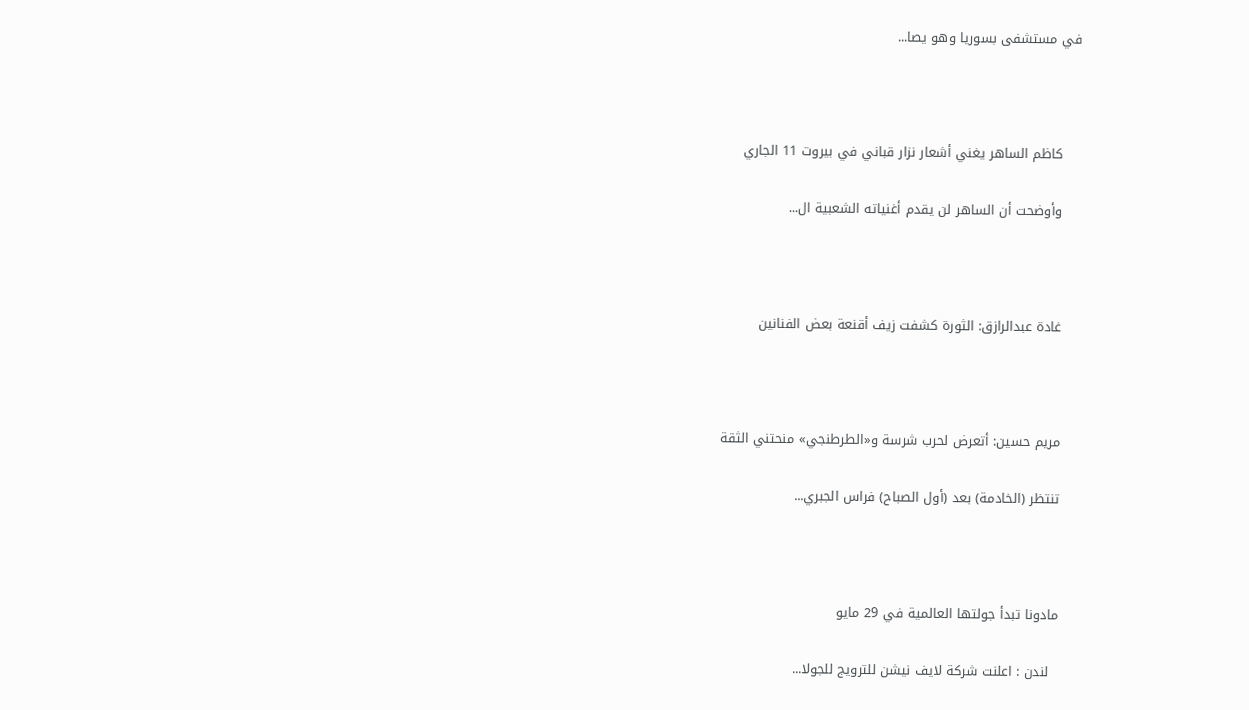في مستشفى بسوريا وهو يصا...



    كاظم الساهر يغني أشعار نزار قباني في بيروت 11 الجاري

    وأوضحت أن الساهر لن يقدم أغنياته الشعبية ال...



    غادة عبدالرازق: الثورة كشفت زيف أقنعة بعض الفنانين



    مريم حسين: أتعرض لحرب شرسة و«الطرطنجي» منحتني الثقة

    تنتظر (الخادمة) بعد (أول الصباح) فراس الجبري...



    مادونا تبدأ جولتها العالمية في 29 مايو

      لندن : اعلنت شركة لايف نيشن للترويج للجولا...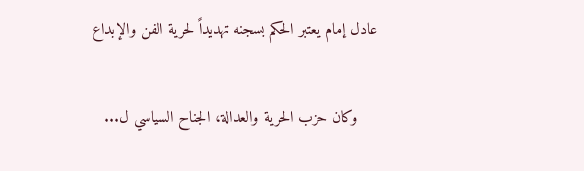عادل إمام يعتبر الحكم بسجنه تهديداً لحرية الفن والإبداع

    وكان حزب الحرية والعدالة، الجناح السياسي ل...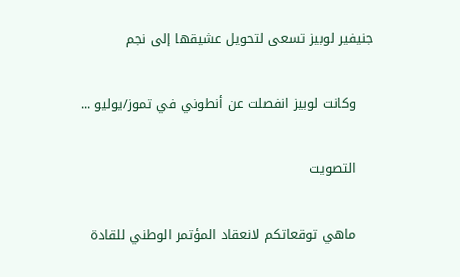جنيفير لوبيز تسعى لتحويل عشيقها إلى نجم

    وكانت لوبيز انفصلت عن أنطوني في تموز/يوليو ...

    التصويت

    ماهي توقعاتكم لانعقاد المؤتمر الوطني للقادة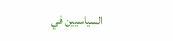السياسيين في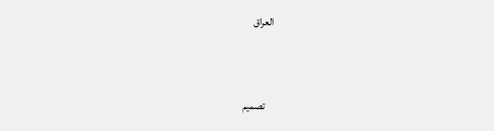العراق


    تصميم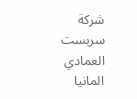شركة سربست العمادي المانيا